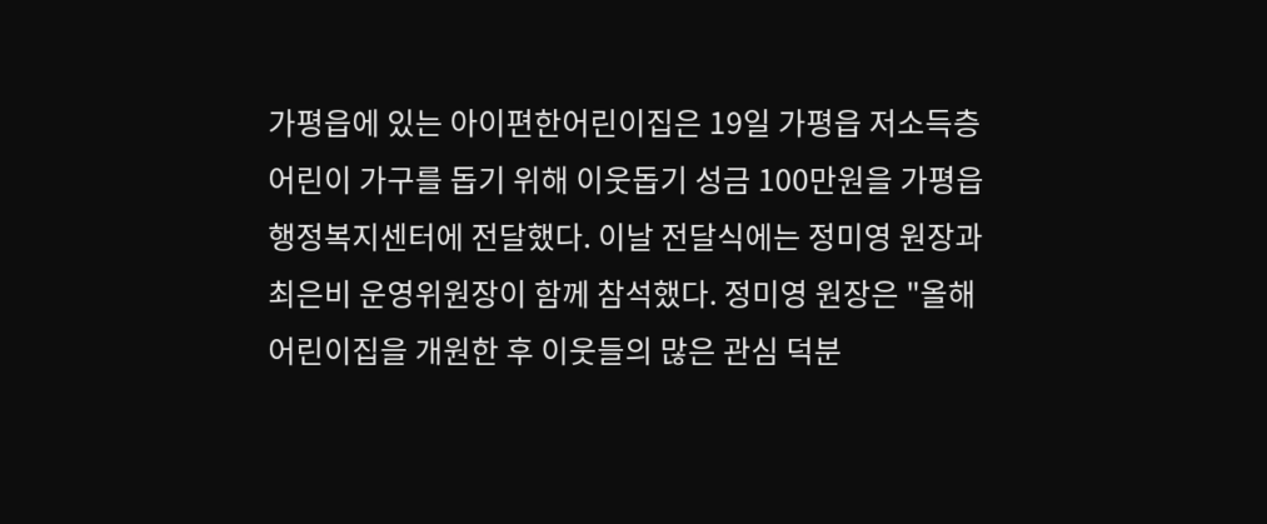가평읍에 있는 아이편한어린이집은 19일 가평읍 저소득층 어린이 가구를 돕기 위해 이웃돕기 성금 100만원을 가평읍 행정복지센터에 전달했다. 이날 전달식에는 정미영 원장과 최은비 운영위원장이 함께 참석했다. 정미영 원장은 "올해 어린이집을 개원한 후 이웃들의 많은 관심 덕분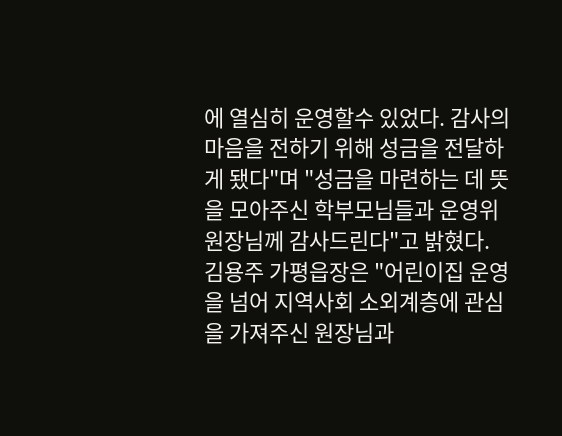에 열심히 운영할수 있었다. 감사의 마음을 전하기 위해 성금을 전달하게 됐다"며 "성금을 마련하는 데 뜻을 모아주신 학부모님들과 운영위원장님께 감사드린다"고 밝혔다. 김용주 가평읍장은 "어린이집 운영을 넘어 지역사회 소외계층에 관심을 가져주신 원장님과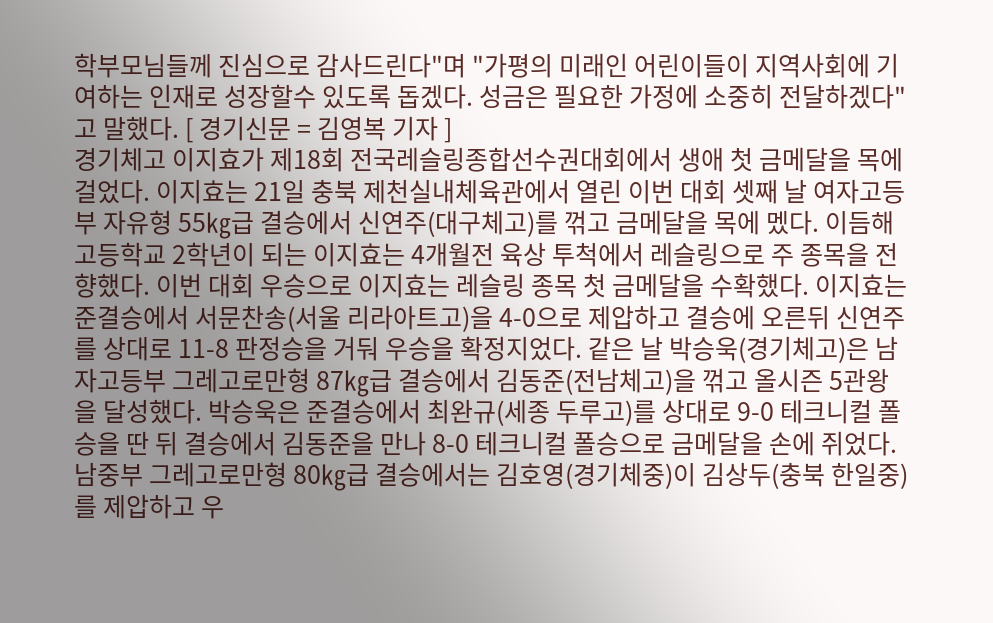학부모님들께 진심으로 감사드린다"며 "가평의 미래인 어린이들이 지역사회에 기여하는 인재로 성장할수 있도록 돕겠다. 성금은 필요한 가정에 소중히 전달하겠다"고 말했다. [ 경기신문 = 김영복 기자 ]
경기체고 이지효가 제18회 전국레슬링종합선수권대회에서 생애 첫 금메달을 목에 걸었다. 이지효는 21일 충북 제천실내체육관에서 열린 이번 대회 셋째 날 여자고등부 자유형 55㎏급 결승에서 신연주(대구체고)를 꺾고 금메달을 목에 멨다. 이듬해 고등학교 2학년이 되는 이지효는 4개월전 육상 투척에서 레슬링으로 주 종목을 전향했다. 이번 대회 우승으로 이지효는 레슬링 종목 첫 금메달을 수확했다. 이지효는 준결승에서 서문찬송(서울 리라아트고)을 4-0으로 제압하고 결승에 오른뒤 신연주를 상대로 11-8 판정승을 거둬 우승을 확정지었다. 같은 날 박승욱(경기체고)은 남자고등부 그레고로만형 87㎏급 결승에서 김동준(전남체고)을 꺾고 올시즌 5관왕을 달성했다. 박승욱은 준결승에서 최완규(세종 두루고)를 상대로 9-0 테크니컬 폴승을 딴 뒤 결승에서 김동준을 만나 8-0 테크니컬 폴승으로 금메달을 손에 쥐었다. 남중부 그레고로만형 80㎏급 결승에서는 김호영(경기체중)이 김상두(충북 한일중)를 제압하고 우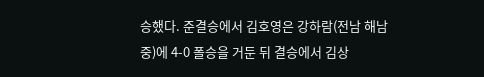승했다. 준결승에서 김호영은 강하람(전남 해남중)에 4-0 폴승을 거둔 뒤 결승에서 김상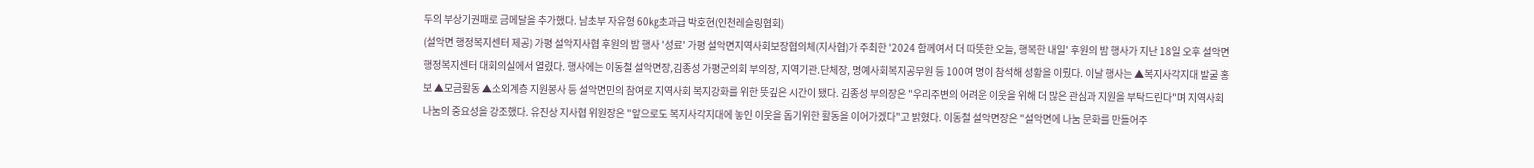두의 부상기권패로 금메달을 추가했다. 남초부 자유형 60㎏초과급 박호현(인천레슬링협회)
(설악면 행정복지센터 제공) 가평 설악지사협 후원의 밤 행사 '성료' 가평 설악면지역사회보장협의체(지사협)가 주최한 '2024 함께여서 더 따뜻한 오늘, 행복한 내일' 후원의 밤 행사가 지난 18일 오후 설악면행정복지센터 대회의실에서 열렸다. 행사에는 이동철 설악면장,김종성 가평군의회 부의장, 지역기관.단체장, 명예사회복지공무원 등 100여 명이 참석해 성황을 이뤘다. 이날 행사는 ▲복지사각지대 발굴 홍보 ▲모금활동 ▲소외계층 지원봉사 등 설악면민의 참여로 지역사회 복지강화를 위한 뜻깊은 시간이 됐다. 김종성 부의장은 "우리주변의 어려운 이웃을 위해 더 많은 관심과 지원을 부탁드린다"며 지역사회 나눔의 중요성을 강조했다. 유진상 지사협 위원장은 "앞으로도 복지사각지대에 놓인 이웃을 돕기위한 활동을 이어가겠다"고 밝혔다. 이동철 설악면장은 "설악면에 나눔 문화를 만들어주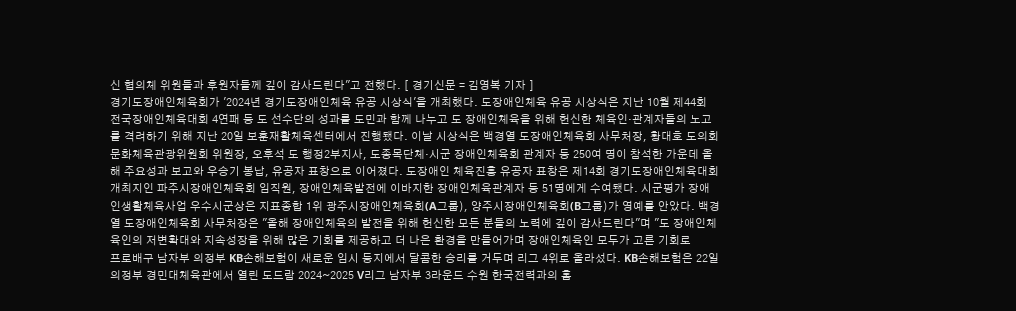신 협의체 위원들과 후원자들께 깊이 감사드린다"고 전했다. [ 경기신문 = 김영복 기자 ]
경기도장애인체육회가 '2024년 경기도장애인체육 유공 시상식'을 개최했다. 도장애인체육 유공 시상식은 지난 10월 제44회 전국장애인체육대회 4연패 등 도 선수단의 성과를 도민과 함께 나누고 도 장애인체육을 위해 헌신한 체육인·관계자들의 노고를 격려하기 위해 지난 20일 보훈재활체육센터에서 진행됐다. 이날 시상식은 백경열 도장애인체육회 사무처장, 황대호 도의회 문화체육관광위원회 위원장, 오후석 도 행정2부지사, 도종목단체·시군 장애인체육회 관계자 등 250여 명이 참석한 가운데 올해 주요성과 보고와 우승기 봉납, 유공자 표창으로 이어졌다. 도장애인 체육진흥 유공자 표창은 제14회 경기도장애인체육대회 개최지인 파주시장애인체육회 임직원, 장애인체육발전에 이바지한 장애인체육관계자 등 51명에게 수여됐다. 시군평가 장애인생활체육사업 우수시군상은 지표종합 1위 광주시장애인체육회(A그룹), 양주시장애인체육회(B그룹)가 영예를 안았다. 백경열 도장애인체육회 사무처장은 "올해 장애인체육의 발전을 위해 헌신한 모든 분들의 노력에 깊이 감사드린다"며 "도 장애인체육인의 저변확대와 지속성장을 위해 많은 기회를 제공하고 더 나은 환경을 만들어가며 장애인체육인 모두가 고른 기회로
프로배구 남자부 의정부 KB손해보험이 새로운 임시 둥지에서 달콤한 승리를 거두며 리그 4위로 올라섰다. KB손해보험은 22일 의정부 경민대체육관에서 열린 도드람 2024~2025 V리그 남자부 3라운드 수원 한국전력과의 홈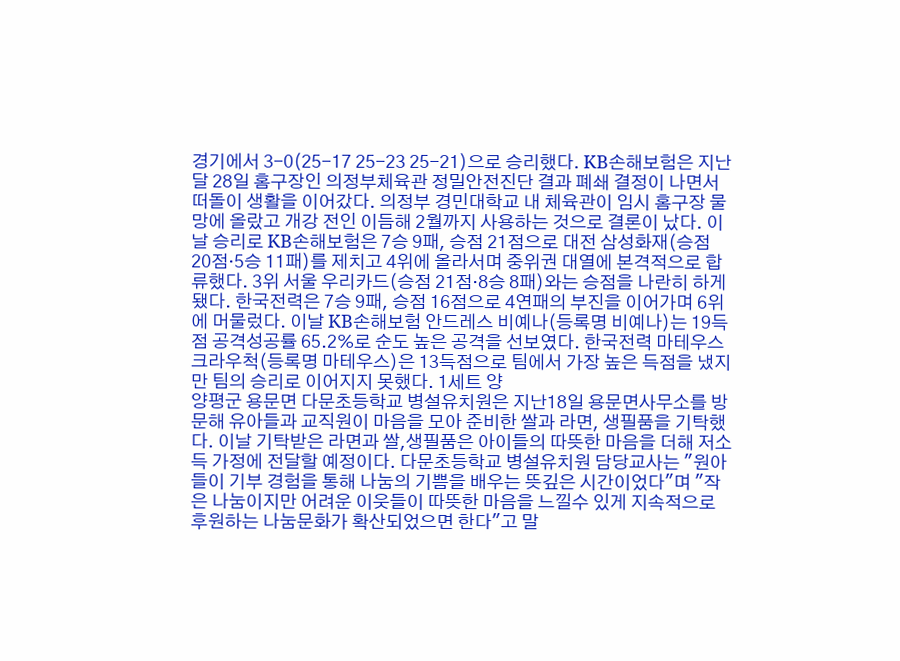경기에서 3-0(25-17 25-23 25-21)으로 승리했다. KB손해보험은 지난달 28일 홈구장인 의정부체육관 정밀안전진단 결과 폐쇄 결정이 나면서 떠돌이 생활을 이어갔다. 의정부 경민대학교 내 체육관이 임시 홈구장 물망에 올랐고 개강 전인 이듬해 2월까지 사용하는 것으로 결론이 났다. 이날 승리로 KB손해보험은 7승 9패, 승점 21점으로 대전 삼성화재(승점 20점·5승 11패)를 제치고 4위에 올라서며 중위권 대열에 본격적으로 합류했다. 3위 서울 우리카드(승점 21점·8승 8패)와는 승점을 나란히 하게 됐다. 한국전력은 7승 9패, 승점 16점으로 4연패의 부진을 이어가며 6위에 머물렀다. 이날 KB손해보험 안드레스 비예나(등록명 비예나)는 19득점 공격성공률 65.2%로 순도 높은 공격을 선보였다. 한국전력 마테우스 크라우척(등록명 마테우스)은 13득점으로 팀에서 가장 높은 득점을 냈지만 팀의 승리로 이어지지 못했다. 1세트 양
양평군 용문면 다문초등학교 병설유치원은 지난18일 용문면사무소를 방문해 유아들과 교직원이 마음을 모아 준비한 쌀과 라면, 생필품을 기탁했다. 이날 기탁받은 라면과 쌀,생필품은 아이들의 따뜻한 마음을 더해 저소득 가정에 전달할 예정이다. 다문초등학교 병설유치원 담당교사는 "원아들이 기부 경험을 통해 나눔의 기쁨을 배우는 뜻깊은 시간이었다"며 "작은 나눔이지만 어려운 이웃들이 따뜻한 마음을 느낄수 있게 지속적으로 후원하는 나눔문화가 확산되었으면 한다"고 말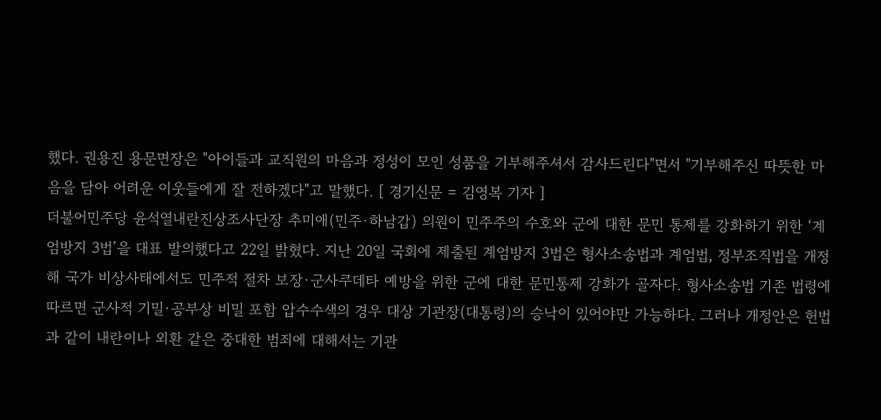했다. 권용진 용문면장은 "아이들과 교직원의 마음과 정성이 모인 성품을 기부해주셔서 감사드린다"면서 "기부해주신 따뜻한 마음을 담아 어려운 이웃들에게 잘 전하겠다"고 말했다. [ 경기신문 = 김영복 기자 ]
더불어민주당 윤석열내란진상조사단장 추미애(민주·하남갑) 의원이 민주주의 수호와 군에 대한 문민 통제를 강화하기 위한 ‘계엄방지 3법’을 대표 발의했다고 22일 밝혔다. 지난 20일 국회에 제출된 계엄방지 3법은 형사소송법과 계엄법, 정부조직법을 개정해 국가 비상사태에서도 민주적 절차 보장·군사쿠데타 예방을 위한 군에 대한 문민통제 강화가 골자다. 형사소송법 기존 법령에 따르면 군사적 기밀·공부상 비밀 포함 압수수색의 경우 대상 기관장(대통령)의 승낙이 있어야만 가능하다. 그러나 개정안은 헌법과 같이 내란이나 외환 같은 중대한 범죄에 대해서는 기관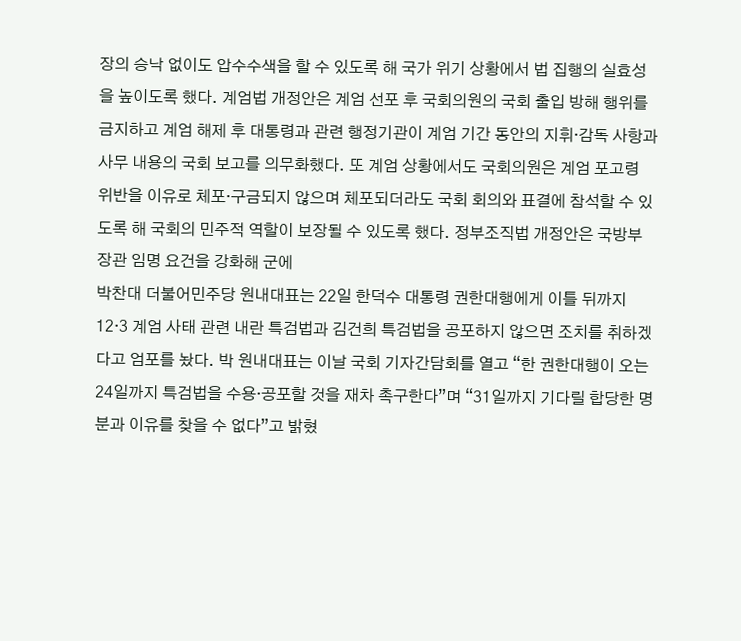장의 승낙 없이도 압수수색을 할 수 있도록 해 국가 위기 상황에서 법 집행의 실효성을 높이도록 했다. 계엄법 개정안은 계엄 선포 후 국회의원의 국회 출입 방해 행위를 금지하고 계엄 해제 후 대통령과 관련 행정기관이 계엄 기간 동안의 지휘·감독 사항과 사무 내용의 국회 보고를 의무화했다. 또 계엄 상황에서도 국회의원은 계엄 포고령 위반을 이유로 체포·구금되지 않으며 체포되더라도 국회 회의와 표결에 참석할 수 있도록 해 국회의 민주적 역할이 보장될 수 있도록 했다. 정부조직법 개정안은 국방부 장관 임명 요건을 강화해 군에
박찬대 더불어민주당 원내대표는 22일 한덕수 대통령 권한대행에게 이틀 뒤까지 12·3 계엄 사태 관련 내란 특검법과 김건희 특검법을 공포하지 않으면 조치를 취하겠다고 엄포를 놨다. 박 원내대표는 이날 국회 기자간담회를 열고 “한 권한대행이 오는 24일까지 특검법을 수용·공포할 것을 재차 촉구한다”며 “31일까지 기다릴 합당한 명분과 이유를 찾을 수 없다”고 밝혔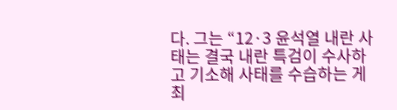다. 그는 “12·3 윤석열 내란 사태는 결국 내란 특검이 수사하고 기소해 사태를 수습하는 게 최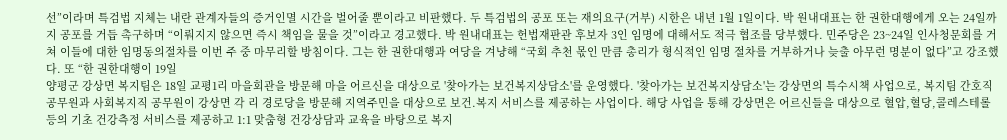선”이라며 특검법 지체는 내란 관계자들의 증거인멸 시간을 벌어줄 뿐이라고 비판했다. 두 특검법의 공포 또는 재의요구(거부) 시한은 내년 1월 1일이다. 박 원내대표는 한 권한대행에게 오는 24일까지 공포를 거듭 촉구하며 “이뤄지지 않으면 즉시 책임을 물을 것”이라고 경고했다. 박 원내대표는 헌법재판관 후보자 3인 임명에 대해서도 적극 협조를 당부했다. 민주당은 23~24일 인사청문회를 거쳐 이들에 대한 임명동의절차를 이번 주 중 마무리할 방침이다. 그는 한 권한대행과 여당을 겨냥해 “국회 추천 몫인 만큼 총리가 형식적인 임명 절차를 거부하거나 늦출 아무런 명분이 없다”고 강조했다. 또 “한 권한대행이 19일
양평군 강상면 복지팀은 18일 교평1리 마을회관을 방문해 마을 어르신을 대상으로 '찾아가는 보건복지상담소'를 운영했다. '찾아가는 보건복지상담소'는 강상면의 특수시책 사업으로, 복지팀 간호직 공무원과 사회복지직 공무원이 강상면 각 리 경로당을 방문해 지역주민을 대상으로 보건.복지 서비스를 제공하는 사업이다. 해당 사업을 통해 강상면은 어르신들을 대상으로 혈압,혈당,콜레스테롤 등의 기초 건강측정 서비스를 제공하고 1:1 맞춤형 건강상담과 교육을 바탕으로 복지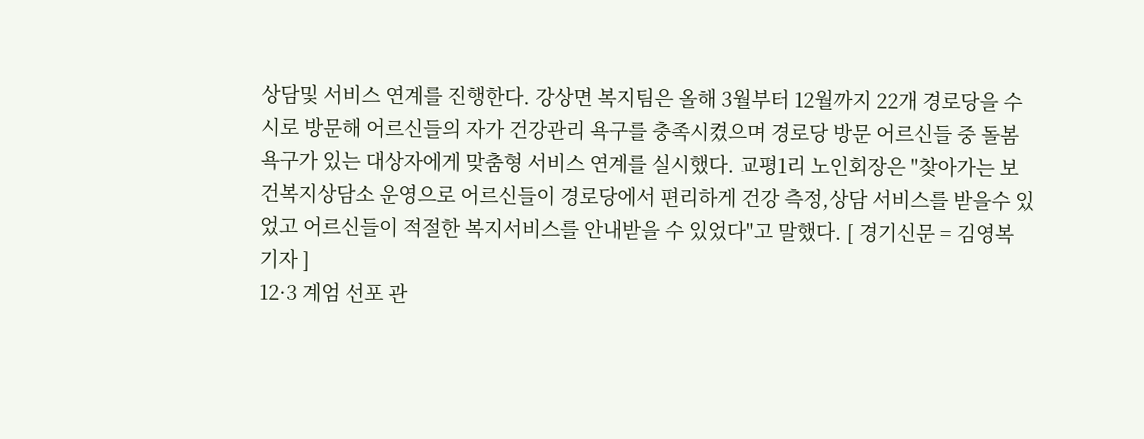상담및 서비스 연계를 진행한다. 강상면 복지팀은 올해 3월부터 12월까지 22개 경로당을 수시로 방문해 어르신들의 자가 건강관리 욕구를 충족시켰으며 경로당 방문 어르신들 중 돌봄 욕구가 있는 대상자에게 맞춤형 서비스 연계를 실시했다. 교평1리 노인회장은 "찾아가는 보건복지상담소 운영으로 어르신들이 경로당에서 편리하게 건강 측정,상담 서비스를 받을수 있었고 어르신들이 적절한 복지서비스를 안내받을 수 있었다"고 말했다. [ 경기신문 = 김영복 기자 ]
12·3 계엄 선포 관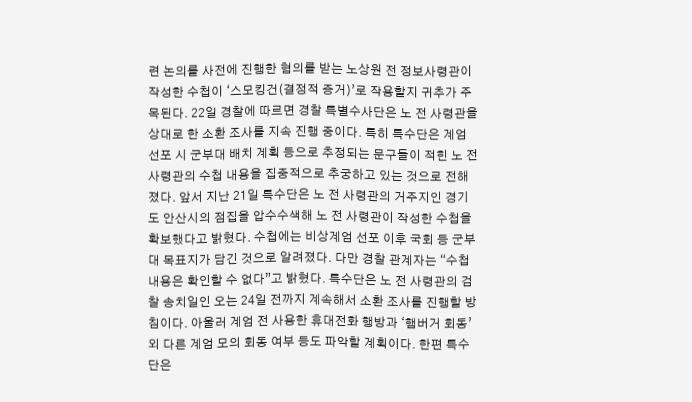련 논의를 사전에 진행한 혐의를 받는 노상원 전 정보사령관이 작성한 수첩이 ‘스모킹건(결정적 증거)’로 작용할지 귀추가 주목된다. 22일 경찰에 따르면 경찰 특별수사단은 노 전 사령관을 상대로 한 소환 조사를 지속 진행 중이다. 특히 특수단은 계엄 선포 시 군부대 배치 계획 등으로 추정되는 문구들이 적힌 노 전 사령관의 수첩 내용을 집중적으로 추궁하고 있는 것으로 전해졌다. 앞서 지난 21일 특수단은 노 전 사령관의 거주지인 경기도 안산시의 점집을 압수수색해 노 전 사령관이 작성한 수첩을 확보했다고 밝혔다. 수첩에는 비상계엄 선포 이후 국회 등 군부대 목표지가 담긴 것으로 알려졌다. 다만 경찰 관계자는 “수첩 내용은 확인할 수 없다”고 밝혔다. 특수단은 노 전 사령관의 검찰 송치일인 오는 24일 전까지 계속해서 소환 조사를 진행할 방침이다. 아울러 계엄 전 사용한 휴대전화 행방과 ‘햄버거 회동’ 외 다른 계엄 모의 회동 여부 등도 파악할 계획이다. 한편 특수단은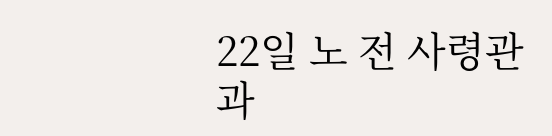22일 노 전 사령관과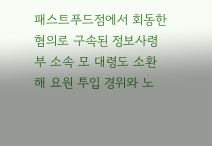패스트푸드점에서 회동한 혐의로 구속된 정보사령부 소속 모 대령도 소환해 요원 투입 경위와 노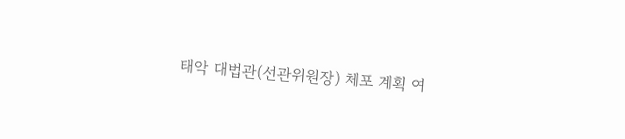태악 대법관(선관위원장) 체포 계획 여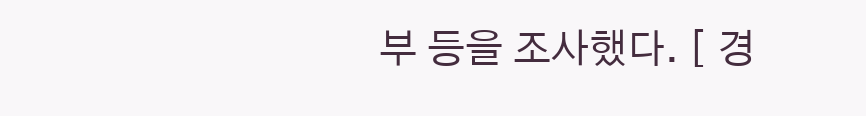부 등을 조사했다. [ 경